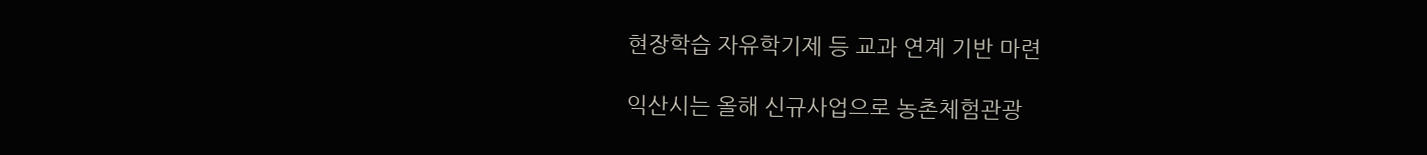현장학습 자유학기제 등 교과 연계 기반 마련

익산시는 올해 신규사업으로 농촌체험관광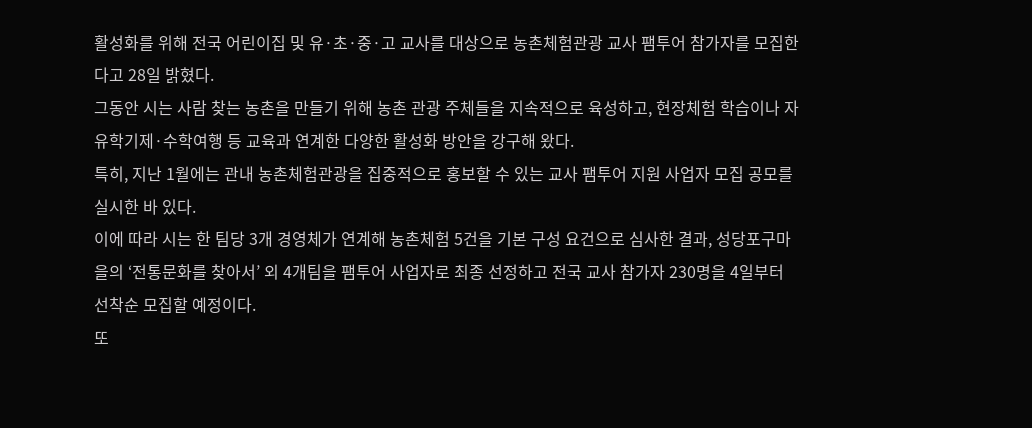활성화를 위해 전국 어린이집 및 유·초·중·고 교사를 대상으로 농촌체험관광 교사 팸투어 참가자를 모집한다고 28일 밝혔다.
그동안 시는 사람 찾는 농촌을 만들기 위해 농촌 관광 주체들을 지속적으로 육성하고, 현장체험 학습이나 자유학기제·수학여행 등 교육과 연계한 다양한 활성화 방안을 강구해 왔다.
특히, 지난 1월에는 관내 농촌체험관광을 집중적으로 홍보할 수 있는 교사 팸투어 지원 사업자 모집 공모를 실시한 바 있다.
이에 따라 시는 한 팀당 3개 경영체가 연계해 농촌체험 5건을 기본 구성 요건으로 심사한 결과, 성당포구마을의 ‘전통문화를 찾아서’ 외 4개팀을 팸투어 사업자로 최종 선정하고 전국 교사 참가자 230명을 4일부터 선착순 모집할 예정이다.
또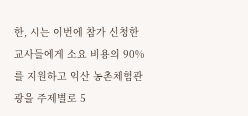한, 시는 이번에 참가 신청한 교사들에게 소요 비용의 90%를 지원하고 익산 농촌체험관광을 주제별로 5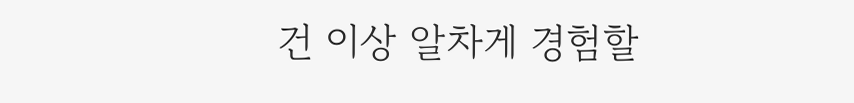건 이상 알차게 경험할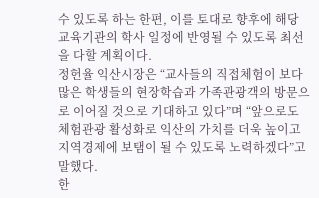수 있도록 하는 한편, 이를 토대로 향후에 해당 교육기관의 학사 일정에 반영될 수 있도록 최선을 다할 계획이다.
정헌율 익산시장은 “교사들의 직접체험이 보다 많은 학생들의 현장학습과 가족관광객의 방문으로 이어질 것으로 기대하고 있다”며 “앞으로도 체험관광 활성화로 익산의 가치를 더욱 높이고 지역경제에 보탬이 될 수 있도록 노력하겠다”고 말했다.
한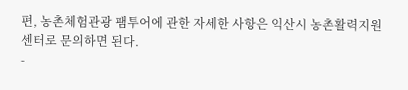편, 농촌체험관광 팸투어에 관한 자세한 사항은 익산시 농촌활력지원센터로 문의하면 된다.
-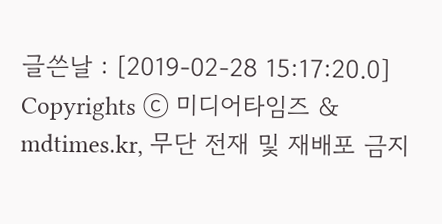글쓴날 : [2019-02-28 15:17:20.0]
Copyrights ⓒ 미디어타임즈 & mdtimes.kr, 무단 전재 및 재배포 금지